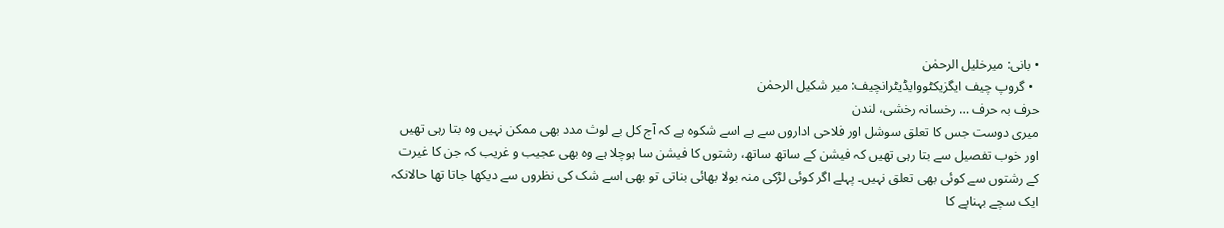• بانی: میرخلیل الرحمٰن
  • گروپ چیف ایگزیکٹووایڈیٹرانچیف: میر شکیل الرحمٰن
حرف بہ حرف … رخسانہ رخشی، لندن
میری دوست جس کا تعلق سوشل اور فلاحی اداروں سے ہے اسے شکوہ ہے کہ آج کل بے لوث مدد بھی ممکن نہیں وہ بتا رہی تھیں اور خوب تفصیل سے بتا رہی تھیں کہ فیشن کے ساتھ ساتھ، رشتوں کا فیشن سا ہوچلا ہے وہ بھی عجیب و غریب کہ جن کا غیرت کے رشتوں سے کوئی بھی تعلق نہیں۔ پہلے اگر کوئی لڑکی منہ بولا بھائی بناتی تو بھی اسے شک کی نظروں سے دیکھا جاتا تھا حالانکہ ایک سچے بہناپے کا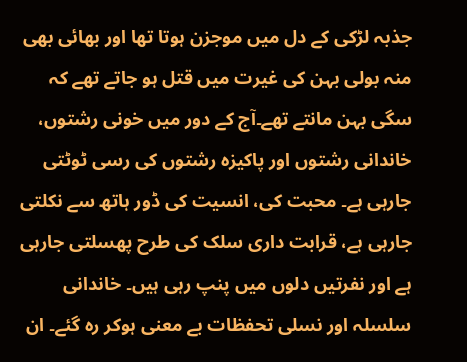جذبہ لڑکی کے دل میں موجزن ہوتا تھا اور بھائی بھی منہ بولی بہن کی غیرت میں قتل ہو جاتے تھے کہ سگی بہن مانتے تھے۔آج کے دور میں خونی رشتوں، خاندانی رشتوں اور پاکیزہ رشتوں کی رسی ٹوٹتی جارہی ہے۔ محبت کی، انسیت کی ڈور ہاتھ سے نکلتی جارہی ہے، قرابت داری سلک کی طرح پھسلتی جارہی ہے اور نفرتیں دلوں میں پنپ رہی ہیں۔ خاندانی سلسلہ اور نسلی تحفظات بے معنی ہوکر رہ گئے۔ ان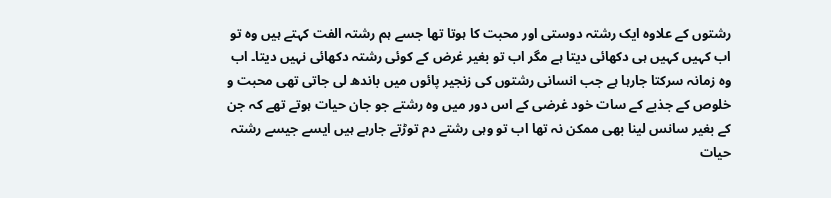رشتوں کے علاوہ ایک رشتہ دوستی اور محبت کا ہوتا تھا جسے ہم رشتہ الفت کہتے ہیں وہ تو اب کہیں کہیں ہی دکھائی دیتا ہے مگر اب تو بغیر غرض کے کوئی رشتہ دکھائی نہیں دیتا۔ اب وہ زمانہ سرکتا جارہا ہے جب انسانی رشتوں کی زنجیر پائوں میں باندھ لی جاتی تھی محبت و خلوص کے جذبے کے سات خود غرضی کے اس دور میں وہ رشتے جو جان حیات ہوتے تھے کہ جن کے بغیر سانس لینا بھی ممکن نہ تھا اب تو وہی رشتے دم توڑتے جارہے ہیں ایسے جیسے رشتہ حیات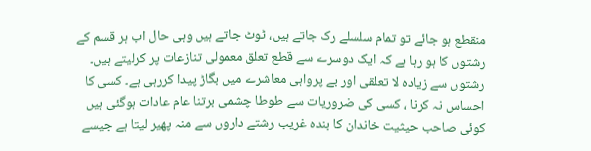منقطع ہو جائے تو تمام سلسلے رک جاتے ہیں، ٹوٹ جاتے ہیں وہی حال اب ہر قسم کے رشتوں کا ہو رہا ہے کہ ایک دوسرے سے قطع تعلق معمولی تنازعات پر کرلیتے ہیں۔ رشتوں سے زیادہ لا تعلقی اور بے پرواہی معاشرے میں بگاڑ پیدا کررہی ہے۔ کسی کا احساس نہ کرنا ، کسی کی ضروریات سے طوطا چشمی برتنا عام عادات ہوگئی ہیں کوئی صاحب حیثیت خاندان کا بندہ غریب رشتے داروں سے منہ پھیر لیتا ہے جیسے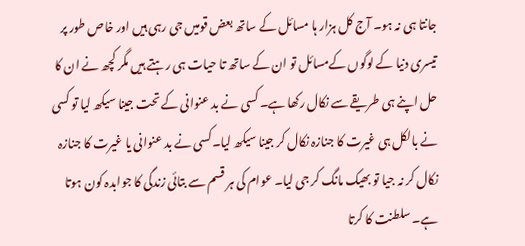جانتا ہی نہ ہو۔ آج کل ہزار ہا مسائل کے ساتھ بعض قومیں جی رہی ہیں اور خاص طور پر تیسری دنیا کے لوگوں کےمسائل تو ان کے ساتھ تا حیات ہی رہتے ہیں مگر کچھ نے ان کا حل اپنے ہی طریقے سے نکال رکھا ہے۔ کسی نے بد عنوانی کے تحت جینا سیکھ لیا تو کسی نے بالکل ہی غیرت کا جنازہ نکال کر جینا سیکھ لیا۔کسی نے بد عنوانی یا غیرت کا جنازہ نکال کر نہ جیا تو بھیک مانگ کر جی لیا۔ عوام کی ہر قسم سے بتائی زندگی کا جوابدہ کون ہوتا ہے۔ سلطنت کا کرتا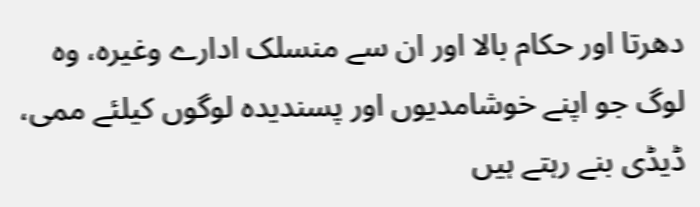دھرتا اور حکام بالا اور ان سے منسلک ادارے وغیرہ، وہ لوگ جو اپنے خوشامدیوں اور پسندیدہ لوگوں کیلئے ممی، ڈیڈی بنے رہتے ہیں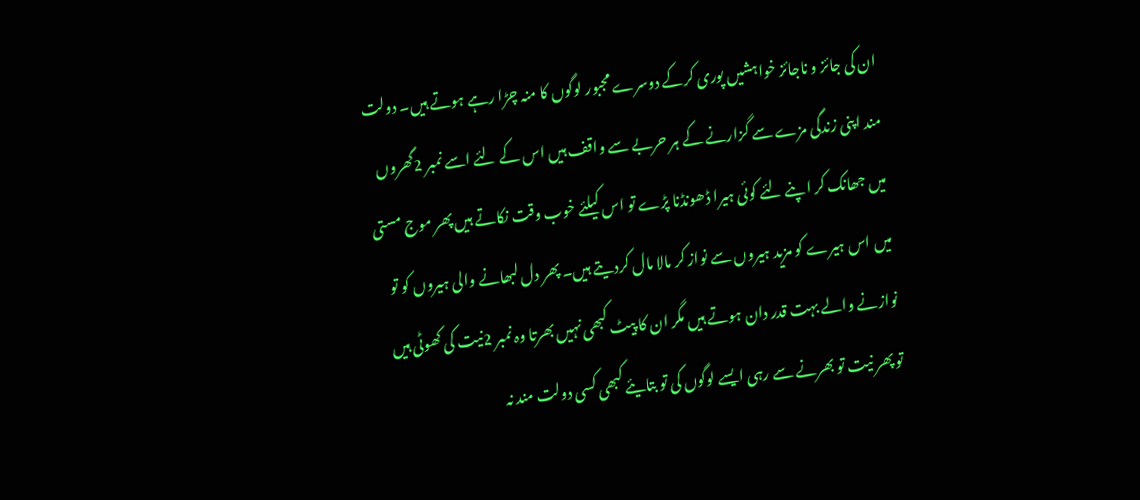ان کی جائز و ناجائز خواہشیں پوری کرکے دوسرے مجبور لوگوں کا منہ چڑا رہے ہوتے ہیں۔ دولت مند اپنی زندگی مزے سے گزارنے کے ہر حربے سے واقف ہیں اس کے لئے اسے نمبر 2گھروں میں جھانک کر اپنے لئے کوئی ہیرا ڈھونڈنا پڑے تو اس کیلئے خوب وقت نکاتے ہیں پھر موج مستی میں اس ہیرے کو مزید ہیروں سے نواز کر مالا مال کردیتے ہیں۔ پھر دل لبھانے والی ہیروں کو تو نوازنے والے بہت قدر دان ہوتے ہیں مگر ان کا پیٹ کبھی نہیں بھرتا وہ نمبر 2نیت کی کھوٹی ہیں تو پھر نیت تو بھرنے سے رہی ایسے لوگوں کی تو بتایئے کبھی کسی دولت مند نہ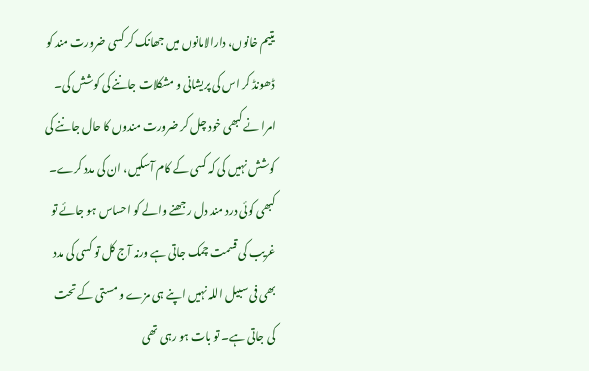یتیم خانوں، دارالامانوں میں جھانک کر کسی ضرورت مند کو ڈھونڈ کر اس کی پریشانی و مشکلات جاننے کی کوشش کی۔ امرا نے کبھی خود چل کر ضرورت مندوں کا حال جاننے کی کوشش نہیں کی کہ کسی کے کام آسکیں، ان کی مدد کرے۔ کبھی کوئی درد مند دل رجھنے والے کو احساس ہو جائے تو غریب کی قسمت چمک جاتی ہے ورنہ آج کل تو کسی کی مدد بھی فی سبیل اللہ نہیں اپنے ہی مزے و مستی کے تحت کی جاتی ہے۔ تو بات ہو رہی تھی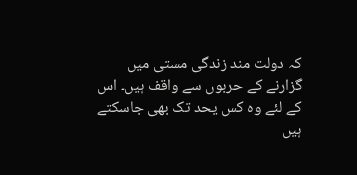کہ دولت مند زندگی مستی میں گزارنے کے حربوں سے واقف ہیں۔ اس کے لئے وہ کس یحد تک بھی جاسکتے ہیں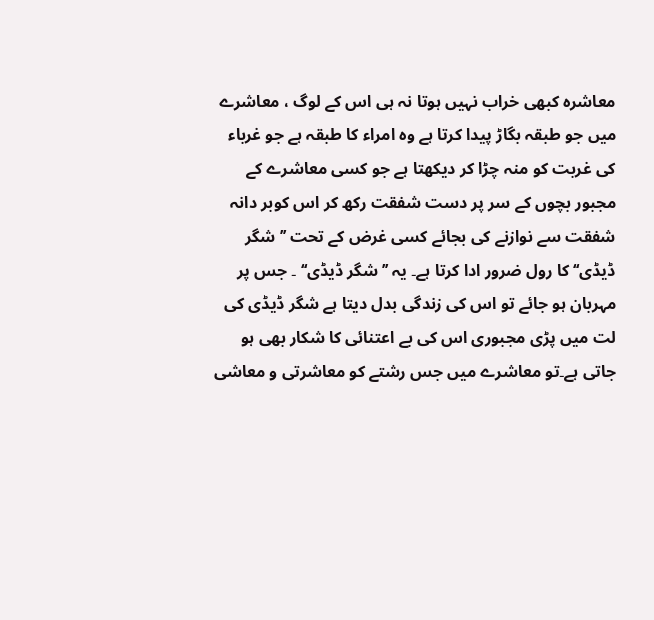معاشرہ کبھی خراب نہیں ہوتا نہ ہی اس کے لوگ ، معاشرے میں جو طبقہ بگاڑ پیدا کرتا ہے وہ امراء کا طبقہ ہے جو غرباء کی غربت کو منہ چڑا کر دیکھتا ہے جو کسی معاشرے کے مجبور بچوں کے سر پر دست شفقت رکھ کر اس کوبر دانہ شفقت سے نوازنے کی بجائے کسی غرض کے تحت ’’شگر ڈیڈی‘‘ کا رول ضرور ادا کرتا ہے۔ یہ ’’شگر ڈیڈی‘‘ ۔ جس پر مہربان ہو جائے تو اس کی زندگی بدل دیتا ہے شگر ڈیڈی کی لت میں پڑی مجبوری اس کی بے اعتنائی کا شکار بھی ہو جاتی ہے۔تو معاشرے میں جس رشتے کو معاشرتی و معاشی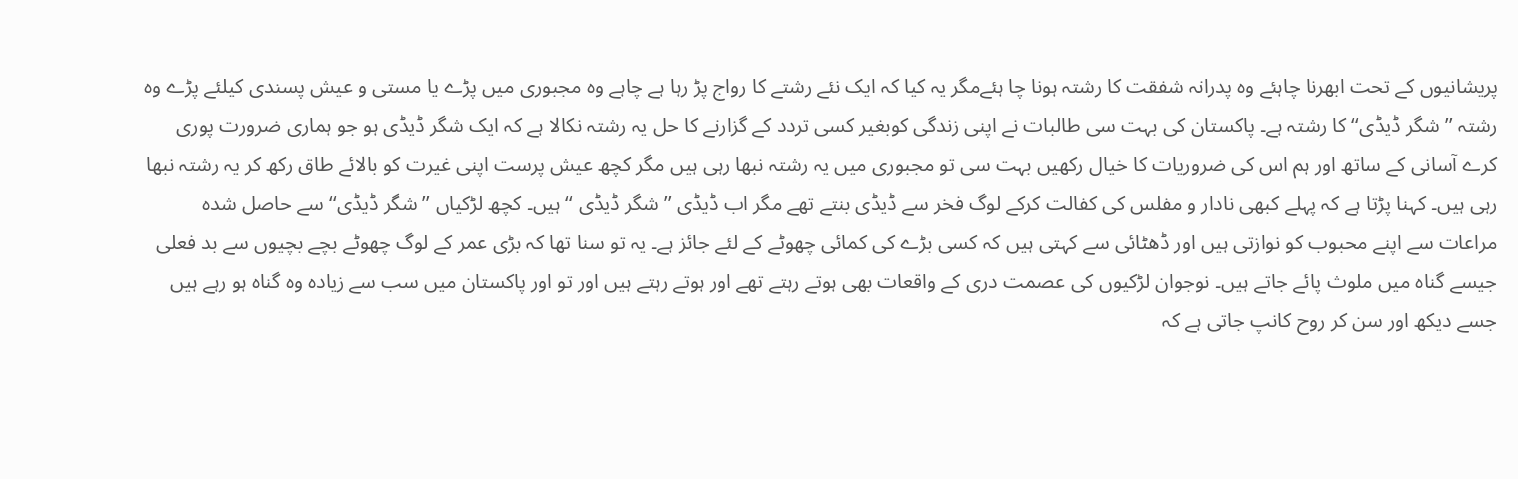پریشانیوں کے تحت ابھرنا چاہئے وہ پدرانہ شفقت کا رشتہ ہونا چا ہئےمگر یہ کیا کہ ایک نئے رشتے کا رواج پڑ رہا ہے چاہے وہ مجبوری میں پڑے یا مستی و عیش پسندی کیلئے پڑے وہ رشتہ ’’شگر ڈیڈی‘‘ کا رشتہ ہے۔ پاکستان کی بہت سی طالبات نے اپنی زندگی کوبغیر کسی تردد کے گزارنے کا حل یہ رشتہ نکالا ہے کہ ایک شگر ڈیڈی ہو جو ہماری ضرورت پوری کرے آسانی کے ساتھ اور ہم اس کی ضروریات کا خیال رکھیں بہت سی تو مجبوری میں یہ رشتہ نبھا رہی ہیں مگر کچھ عیش پرست اپنی غیرت کو بالائے طاق رکھ کر یہ رشتہ نبھا رہی ہیں۔ کہنا پڑتا ہے کہ پہلے کبھی نادار و مفلس کی کفالت کرکے لوگ فخر سے ڈیڈی بنتے تھے مگر اب ڈیڈی ’’شگر ڈیڈی ‘‘ ہیں۔ کچھ لڑکیاں ’’شگر ڈیڈی‘‘ سے حاصل شدہ مراعات سے اپنے محبوب کو نوازتی ہیں اور ڈھٹائی سے کہتی ہیں کہ کسی بڑے کی کمائی چھوٹے کے لئے جائز ہے۔ یہ تو سنا تھا کہ بڑی عمر کے لوگ چھوٹے بچے بچیوں سے بد فعلی جیسے گناہ میں ملوث پائے جاتے ہیں۔ نوجوان لڑکیوں کی عصمت دری کے واقعات بھی ہوتے رہتے تھے اور ہوتے رہتے ہیں اور تو اور پاکستان میں سب سے زیادہ وہ گناہ ہو رہے ہیں جسے دیکھ اور سن کر روح کانپ جاتی ہے کہ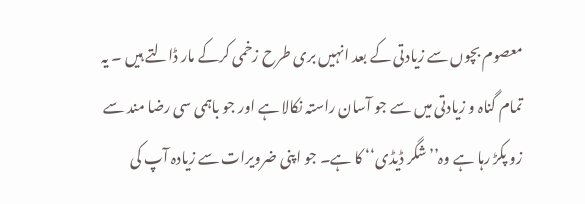معصوم بچوں سے زیادتی کے بعد انہیں بری طرح زخمی کرکے مار ڈالتے ہیں ۔ یہ تمام گناہ و زیادتی میں سے جو آسان راستہ نکالا ہے اور جو باہمی سی رضا مند سے زو پکڑ رہا ہے وہ’’شگر ڈیڈی‘‘ کا ہے۔ جو اپنی ضرویرات سے زیادہ آپ کی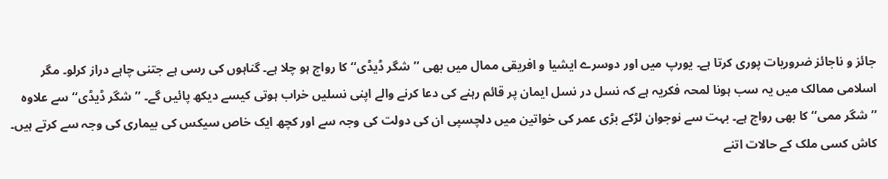جائز و ناجائز ضروریات پوری کرتا ہے۔ یورپ میں اور دوسرے ایشیا و افریقی ممال میں بھی ’’شگر ڈیڈی‘‘ کا رواج ہو چلا ہے۔ گناہوں کی رسی ہے جتنی چاہے دراز کرلو۔ مگر اسلامی ممالک میں یہ سب ہونا لمحہ فکریہ ہے کہ نسل در نسل ایمان پر قائم رہنے کی دعا کرنے والے اپنی نسلیں خراب ہوتی کیسے دیکھ پائیں گے۔ ’’شگر ڈیڈی‘‘ سے علاوہ ’’شگر ممی‘‘ کا بھی رواج ہے۔ بہت سے نوجوان لڑکے بڑی عمر کی خواتین میں دلچسپی ان کی دولت کی وجہ سے اور کچھ ایک خاص سیکس کی بیماری کی وجہ سے کرتے ہیں۔ کاش کسی ملک کے حالات اتنے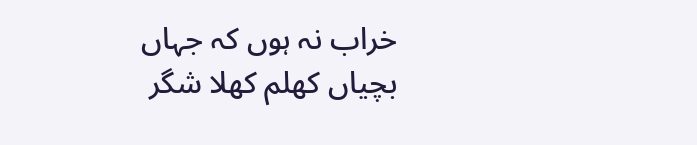خراب نہ ہوں کہ جہاں بچیاں کھلم کھلا شگر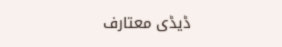ڈیڈی معتارف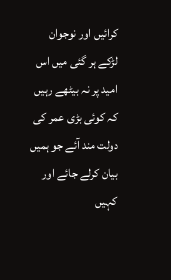کرائیں اور نوجوان لڑکے ہر گئی میں اس امید پر نہ بیٹھے رہیں کہ کوئی بڑی عمر کی دولت مند آئے جو ہمیں بیان کرلے جائے اور کہیں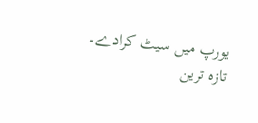یورپ میں سیٹ کرادے۔
تازہ ترین